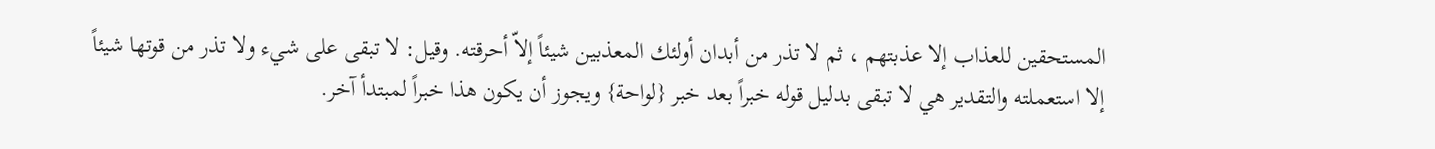المستحقين للعذاب إلا عذبتهم ، ثم لا تذر من أبدان أولئك المعذبين شيئاً إلاّ أحرقته. وقيل: لا تبقى على شيء ولا تذر من قوتها شيئاً إلا استعملته والتقدير هي لا تبقى بدليل قوله خبراً بعد خبر {لواحة} ويجوز أن يكون هذا خبراً لمبتدأ آخر.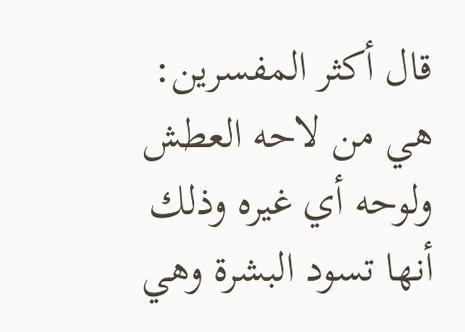قال أكثر المفسرين: هي من لاحه العطش ولوحه أي غيره وذلك أنها تسود البشرة وهي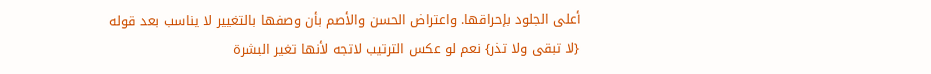أعلى الجلود بإحراقها. واعتراض الحسن والأصم بأن وصفها بالتغيير لا يناسب بعد قوله {لا تبقى ولا تذر} نعم لو عكس الترتيب لاتجه لأنها تغير البشرة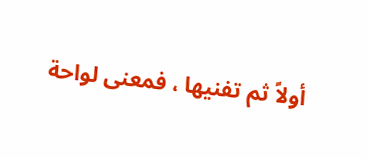أولاً ثم تفنيها ، فمعنى لواحة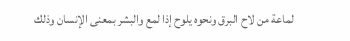لماعة من لاح البرق ونحوه يلوح إذا لمع والبشر بمعنى الإنسان وذلك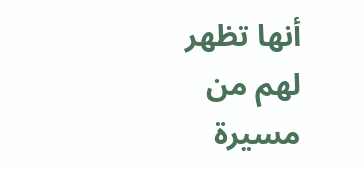أنها تظهر لهم من مسيرة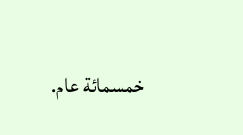خمسمائة عام.